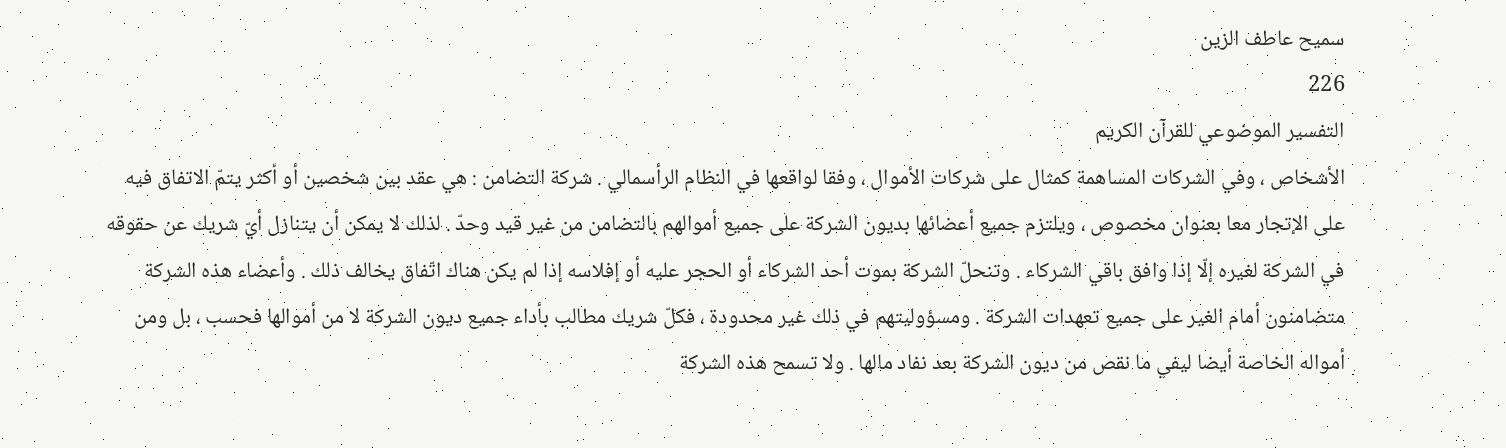سميح عاطف الزين
226
التفسير الموضوعي للقرآن الكريم
الأشخاص ، وفي الشركات المساهمة كمثال على شركات الأموال ، وفقا لواقعها في النظام الرأسمالي . شركة التضامن : هي عقد بين شخصين أو أكثر يتمّ الاتفاق فيه على الإتجار معا بعنوان مخصوص ، ويلتزم جميع أعضائها بديون الشركة على جميع أموالهم بالتضامن من غير قيد وحدّ . لذلك لا يمكن أن يتنازل أيّ شريك عن حقوقه في الشركة لغيره إلّا إذا وافق باقي الشركاء . وتنحلّ الشركة بموت أحد الشركاء أو الحجر عليه أو إفلاسه إذا لم يكن هناك اتّفاق يخالف ذلك . وأعضاء هذه الشركة متضامنون أمام الغير على جميع تعهدات الشركة . ومسؤوليتهم في ذلك غير محدودة ، فكلّ شريك مطالب بأداء جميع ديون الشركة لا من أموالها فحسب ، بل ومن أمواله الخاصة أيضا ليفي ما نقص من ديون الشركة بعد نفاد مالها . ولا تسمح هذه الشركة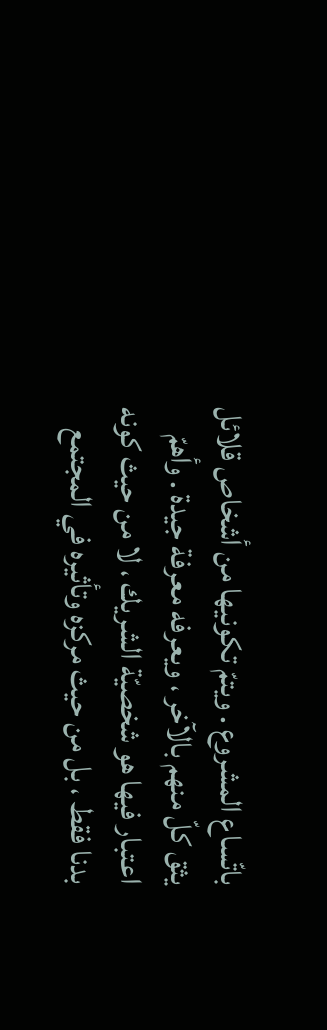باتّساع المشروع . ويتمّ تكونيها من أشخاص قلائل يثق كلّ منهم بالآخر ، ويعرفه معرفة جيدة . وأهمّ اعتبار فيها هو شخصيّة الشريك ، لا من حيث كونه بدنا فقط ، بل من حيث مركزه وتأثيره في المجتمع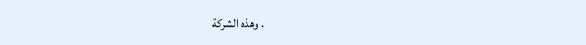. وهذه الشركة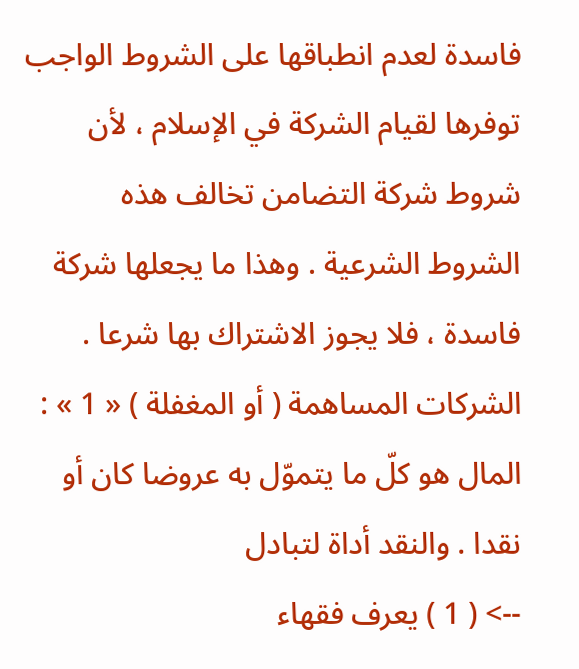فاسدة لعدم انطباقها على الشروط الواجب توفرها لقيام الشركة في الإسلام ، لأن شروط شركة التضامن تخالف هذه الشروط الشرعية . وهذا ما يجعلها شركة فاسدة ، فلا يجوز الاشتراك بها شرعا . الشركات المساهمة ( أو المغفلة ) « 1 » : المال هو كلّ ما يتموّل به عروضا كان أو نقدا . والنقد أداة لتبادل
--> ( 1 ) يعرف فقهاء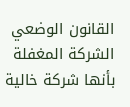القانون الوضعي الشركة المغفلة بأنها شركة خالية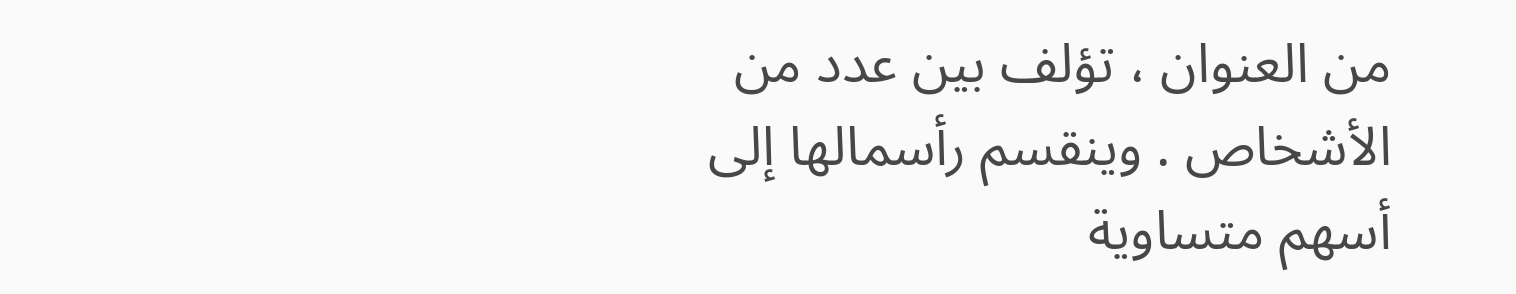من العنوان ، تؤلف بين عدد من الأشخاص . وينقسم رأسمالها إلى أسهم متساوية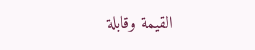القيمة وقابلة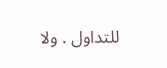للتداول . ولا